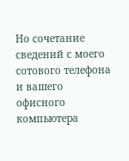Но сочетание сведений с моего сотового телефона и вашего офисного компьютера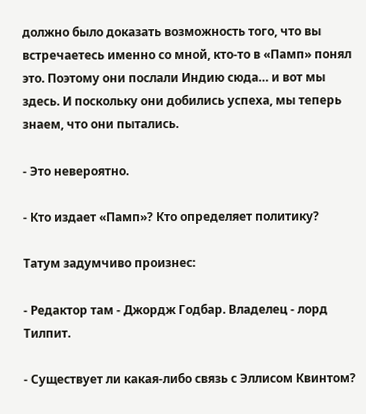должно было доказать возможность того, что вы встречаетесь именно со мной, кто-то в «Памп» понял это. Поэтому они послали Индию сюда… и вот мы здесь. И поскольку они добились успеха, мы теперь знаем, что они пытались.

- Это невероятно.

- Кто издает «Памп»? Кто определяет политику?

Татум задумчиво произнес:

- Редактор там - Джордж Годбар. Владелец - лорд Тилпит.

- Существует ли какая-либо связь с Эллисом Квинтом?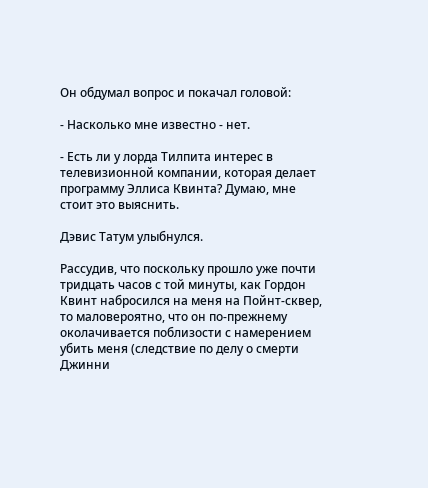Он обдумал вопрос и покачал головой:

- Насколько мне известно - нет.

- Есть ли у лорда Тилпита интерес в телевизионной компании, которая делает программу Эллиса Квинта? Думаю, мне стоит это выяснить.

Дэвис Татум улыбнулся.

Рассудив, что поскольку прошло уже почти тридцать часов с той минуты, как Гордон Квинт набросился на меня на Пойнт-сквер, то маловероятно, что он по-прежнему околачивается поблизости с намерением убить меня (следствие по делу о смерти Джинни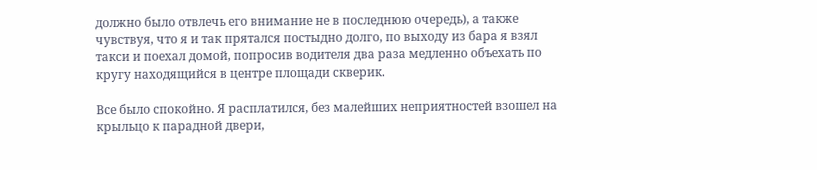должно было отвлечь его внимание не в последнюю очередь), а также чувствуя, что я и так прятался постыдно долго, по выходу из бара я взял такси и поехал домой, попросив водителя два раза медленно объехать по кругу находящийся в центре площади скверик.

Все было спокойно. Я расплатился, без малейших неприятностей взошел на крыльцо к парадной двери,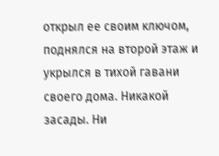открыл ее своим ключом, поднялся на второй этаж и укрылся в тихой гавани своего дома. Никакой засады. Ни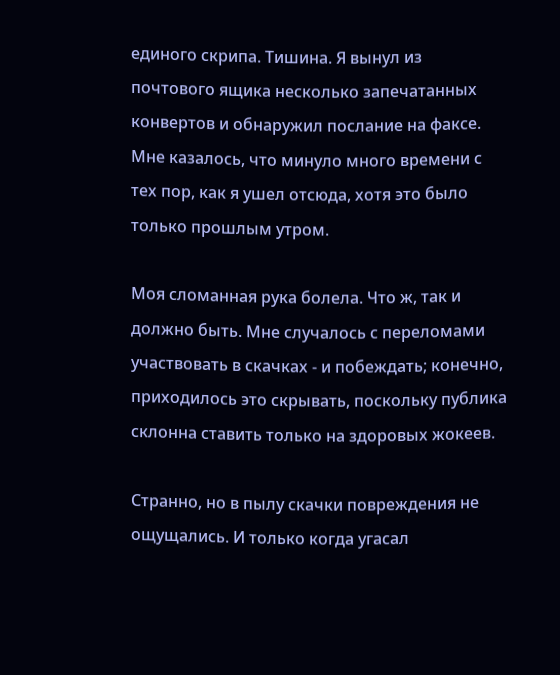единого скрипа. Тишина. Я вынул из почтового ящика несколько запечатанных конвертов и обнаружил послание на факсе. Мне казалось, что минуло много времени с тех пор, как я ушел отсюда, хотя это было только прошлым утром.

Моя сломанная рука болела. Что ж, так и должно быть. Мне случалось с переломами участвовать в скачках - и побеждать; конечно, приходилось это скрывать, поскольку публика склонна ставить только на здоровых жокеев.

Странно, но в пылу скачки повреждения не ощущались. И только когда угасал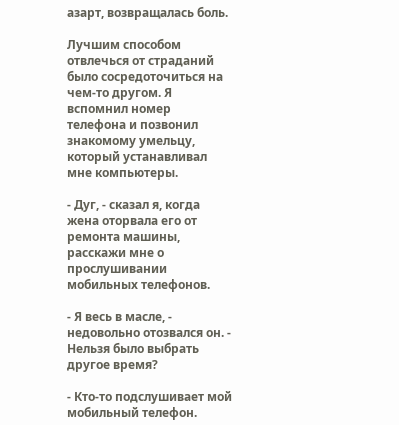азарт, возвращалась боль.

Лучшим способом отвлечься от страданий было сосредоточиться на чем-то другом. Я вспомнил номер телефона и позвонил знакомому умельцу, который устанавливал мне компьютеры.

- Дуг, - сказал я, когда жена оторвала его от ремонта машины, расскажи мне о прослушивании мобильных телефонов.

- Я весь в масле, - недовольно отозвался он. - Нельзя было выбрать другое время?

- Кто-то подслушивает мой мобильный телефон.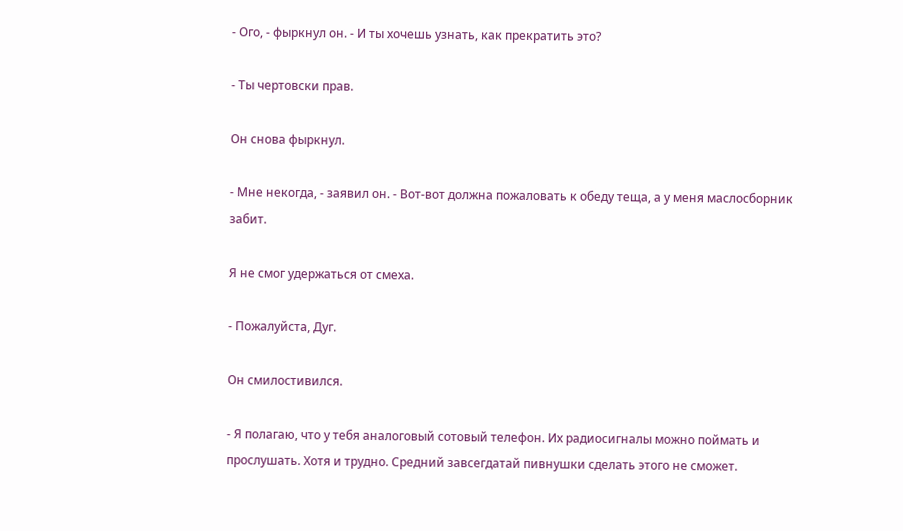- Ого, - фыркнул он. - И ты хочешь узнать, как прекратить это?

- Ты чертовски прав.

Он снова фыркнул.

- Мне некогда, - заявил он. - Вот-вот должна пожаловать к обеду теща, а у меня маслосборник забит.

Я не смог удержаться от смеха.

- Пожалуйста, Дуг.

Он смилостивился.

- Я полагаю, что у тебя аналоговый сотовый телефон. Их радиосигналы можно поймать и прослушать. Хотя и трудно. Средний завсегдатай пивнушки сделать этого не сможет.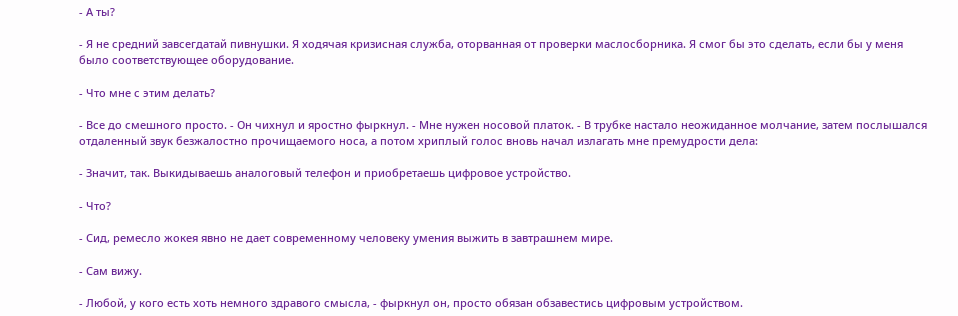- А ты?

- Я не средний завсегдатай пивнушки. Я ходячая кризисная служба, оторванная от проверки маслосборника. Я смог бы это сделать, если бы у меня было соответствующее оборудование.

- Что мне с этим делать?

- Все до смешного просто. - Он чихнул и яростно фыркнул. - Мне нужен носовой платок. - В трубке настало неожиданное молчание, затем послышался отдаленный звук безжалостно прочищаемого носа, а потом хриплый голос вновь начал излагать мне премудрости дела:

- Значит, так. Выкидываешь аналоговый телефон и приобретаешь цифровое устройство.

- Что?

- Сид, ремесло жокея явно не дает современному человеку умения выжить в завтрашнем мире.

- Сам вижу.

- Любой, у кого есть хоть немного здравого смысла, - фыркнул он, просто обязан обзавестись цифровым устройством.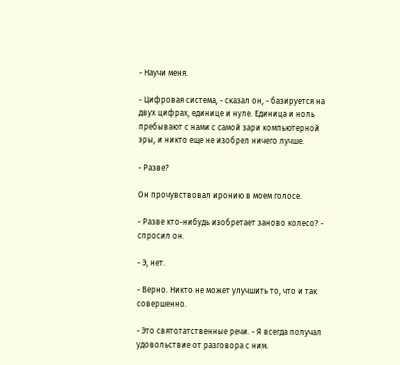- Научи меня.

- Цифровая система, - сказал он, - базируется на двух цифрах, единице и нуле. Единица и ноль пребывают с нами с самой зари компьютерной эры, и никто еще не изобрел ничего лучше.

- Разве?

Он прочувствовал иронию в моем голосе.

- Разве кто-нибудь изобретает заново колесо? - спросил он.

- Э, нет.

- Верно. Никто не может улучшить то, что и так совершенно.

- Это святотатственные речи. - Я всегда получал удовольствие от разговора с ним.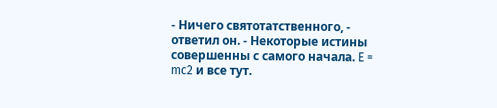- Ничего святотатственного, - ответил он. - Некоторые истины совершенны с самого начала. E = mc2 и все тут.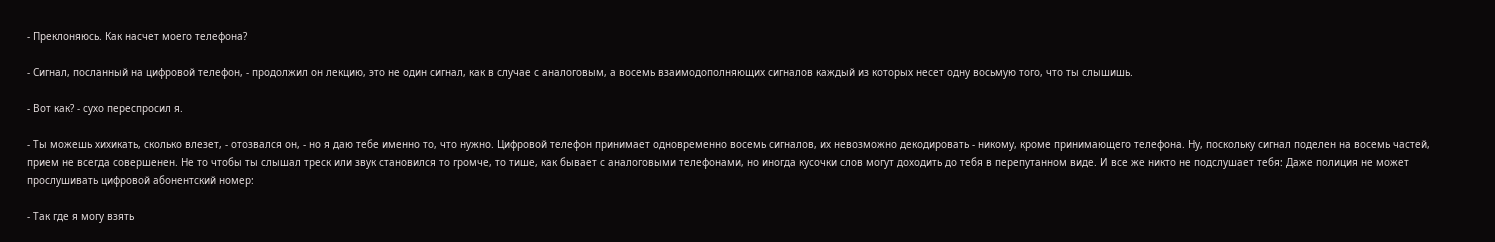- Преклоняюсь. Как насчет моего телефона?

- Сигнал, посланный на цифровой телефон, - продолжил он лекцию, это не один сигнал, как в случае с аналоговым, а восемь взаимодополняющих сигналов каждый из которых несет одну восьмую того, что ты слышишь.

- Вот как? - сухо переспросил я.

- Ты можешь хихикать, сколько влезет, - отозвался он, - но я даю тебе именно то, что нужно. Цифровой телефон принимает одновременно восемь сигналов, их невозможно декодировать - никому, кроме принимающего телефона. Ну, поскольку сигнал поделен на восемь частей, прием не всегда совершенен. Не то чтобы ты слышал треск или звук становился то громче, то тише, как бывает с аналоговыми телефонами, но иногда кусочки слов могут доходить до тебя в перепутанном виде. И все же никто не подслушает тебя: Даже полиция не может прослушивать цифровой абонентский номер:

- Так где я могу взять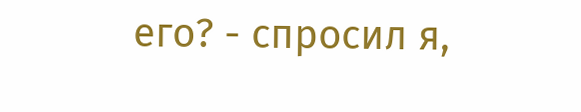его? - спросил я,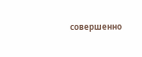совершенно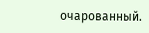очарованный.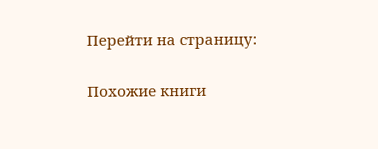Перейти на страницу:

Похожие книги